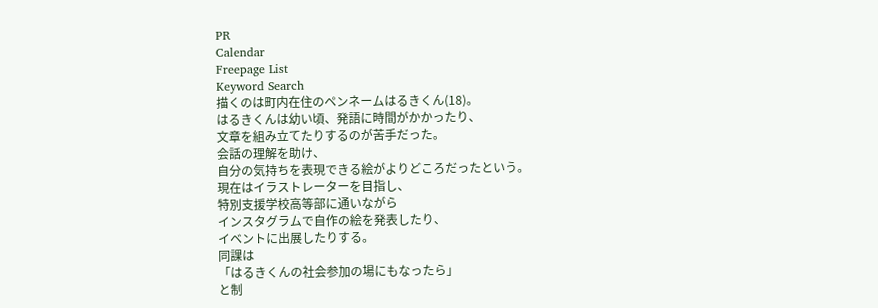PR
Calendar
Freepage List
Keyword Search
描くのは町内在住のペンネームはるきくん(18)。
はるきくんは幼い頃、発語に時間がかかったり、
文章を組み立てたりするのが苦手だった。
会話の理解を助け、
自分の気持ちを表現できる絵がよりどころだったという。
現在はイラストレーターを目指し、
特別支援学校高等部に通いながら
インスタグラムで自作の絵を発表したり、
イベントに出展したりする。
同課は
「はるきくんの社会参加の場にもなったら」
と制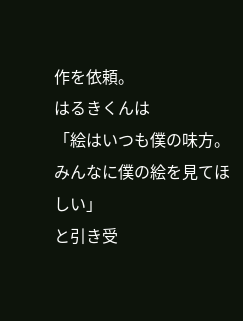作を依頼。
はるきくんは
「絵はいつも僕の味方。みんなに僕の絵を見てほしい」
と引き受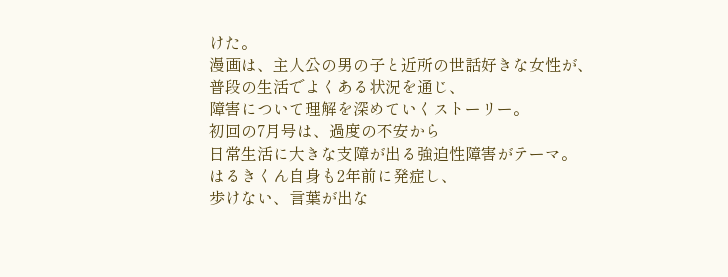けた。
漫画は、主人公の男の子と近所の世話好きな女性が、
普段の生活でよくある状況を通じ、
障害について理解を深めていくストーリー。
初回の7月号は、過度の不安から
日常生活に大きな支障が出る強迫性障害がテーマ。
はるきくん自身も2年前に発症し、
歩けない、言葉が出な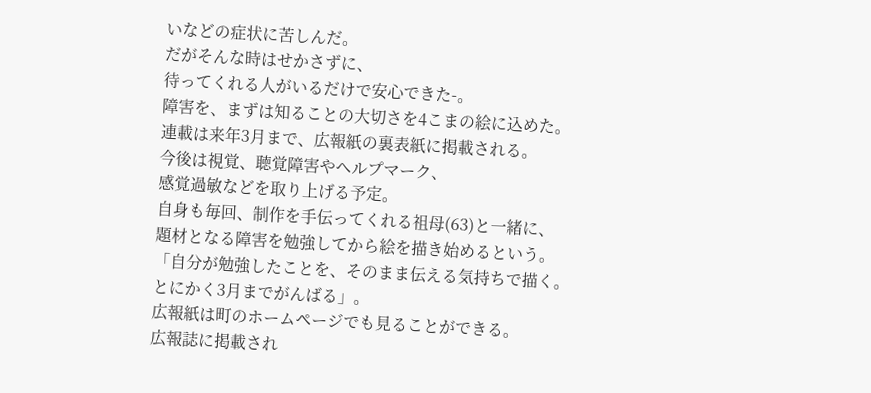いなどの症状に苦しんだ。
だがそんな時はせかさずに、
待ってくれる人がいるだけで安心できた-。
障害を、まずは知ることの大切さを4こまの絵に込めた。
連載は来年3月まで、広報紙の裏表紙に掲載される。
今後は視覚、聴覚障害やヘルプマーク、
感覚過敏などを取り上げる予定。
自身も毎回、制作を手伝ってくれる祖母(63)と一緒に、
題材となる障害を勉強してから絵を描き始めるという。
「自分が勉強したことを、そのまま伝える気持ちで描く。
とにかく3月までがんばる」。
広報紙は町のホームページでも見ることができる。
広報誌に掲載され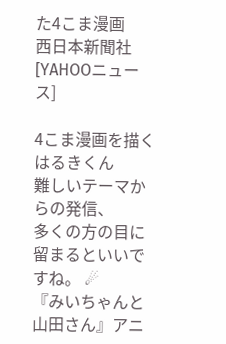た4こま漫画
西日本新聞社
[YAHOOニュース]

4こま漫画を描くはるきくん
難しいテーマからの発信、
多くの方の目に留まるといいですね。 ☄
『みいちゃんと山田さん』アニ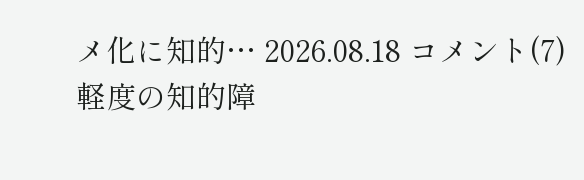メ化に知的… 2026.08.18 コメント(7)
軽度の知的障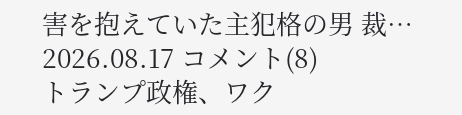害を抱えていた主犯格の男 裁… 2026.08.17 コメント(8)
トランプ政権、ワク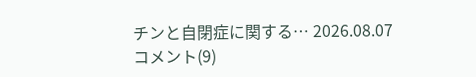チンと自閉症に関する… 2026.08.07 コメント(9)